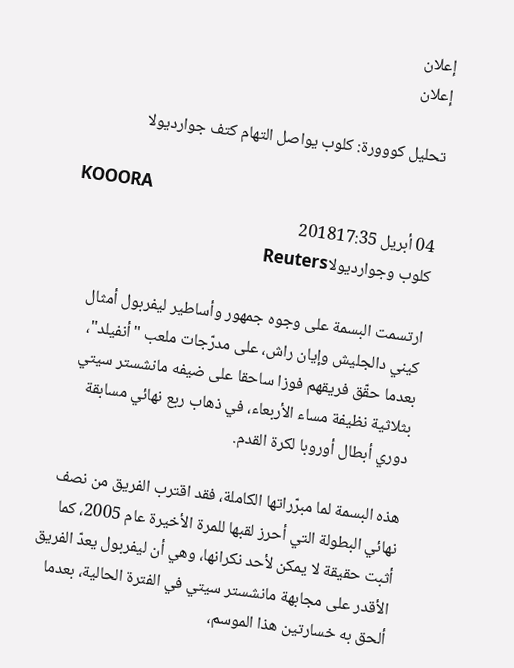إعلان
إعلان

تحليل كووورة: كلوب يواصل التهام كتف جوارديولا

KOOORA
04 أبريل 201817:35
كلوب وجوارديولاReuters

ارتسمت البسمة على وجوه جمهور وأساطير ليفربول أمثال كيني دالجليش وإيان راش، على مدرّجات ملعب "أنفيلد"، بعدما حقّق فريقهم فوزا ساحقا على ضيفه مانشستر سيتي بثلاثية نظيفة مساء الأربعاء، في ذهاب ربع نهائي مسابقة دوري أبطال أوروبا لكرة القدم.

هذه البسمة لما مبرّراتها الكاملة، فقد اقترب الفريق من نصف نهائي البطولة التي أحرز لقبها للمرة الأخيرة عام 2005، كما أثبت حقيقة لا يمكن لأحد نكرانها، وهي أن ليفربول يعدّ الفريق الأقدر على مجابهة مانشستر سيتي في الفترة الحالية، بعدما ألحق به خسارتين هذا الموسم،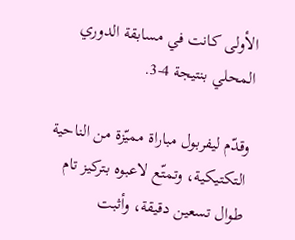الأولى كانت في مسابقة الدوري المحلي بنتيجة 4-3.

وقدّم ليفربول مباراة مميّزة من الناحية التكتيكية، وتمتّع لاعبوه بتركيز تام طوال تسعين دقيقة، وأثبت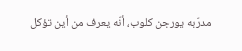مدرّبه يورجن كلوب، أنّه يعرف من أين تؤكل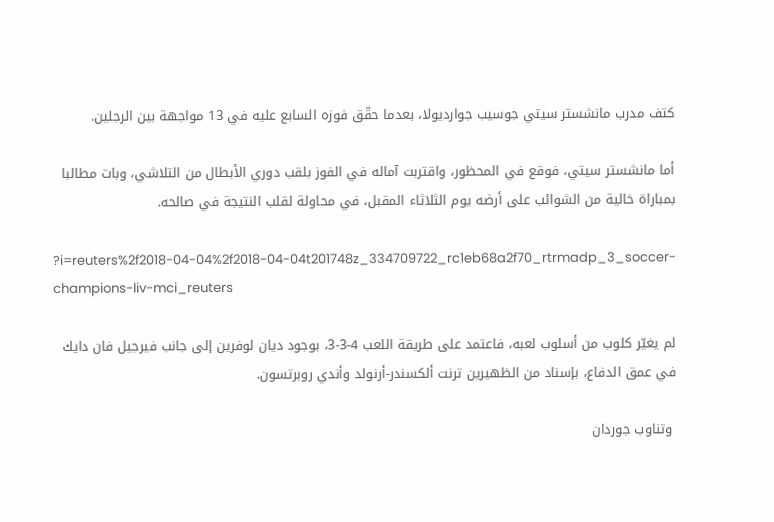كتف مدرب مانشستر سيتي جوسيب جوارديولا، بعدما حقّق فوزه السابع عليه في 13 مواجهة بين الرجلين.

أما مانشستر سيتي، فوقع في المحظور، واقتربت آماله في الفوز بلقب دوري الأبطال من التلاشي، وبات مطالبا بمباراة خالية من الشوائب على أرضه يوم الثلاثاء المقبل، في محاولة لقلب النتيجة في صالحه.

?i=reuters%2f2018-04-04%2f2018-04-04t201748z_334709722_rc1eb68a2f70_rtrmadp_3_soccer-champions-liv-mci_reuters

لم يغيّر كلوب من أسلوب لعبه، فاعتمد على طريقة اللعب 4-3-3، بوجود ديان لوفرين إلى جانب فيرجيل فان دايك في عمق الدفاع، بإسناد من الظهيرين ترنت ألكسندر-أرنولد وأندي روبرتسون.

 وتناوب جوردان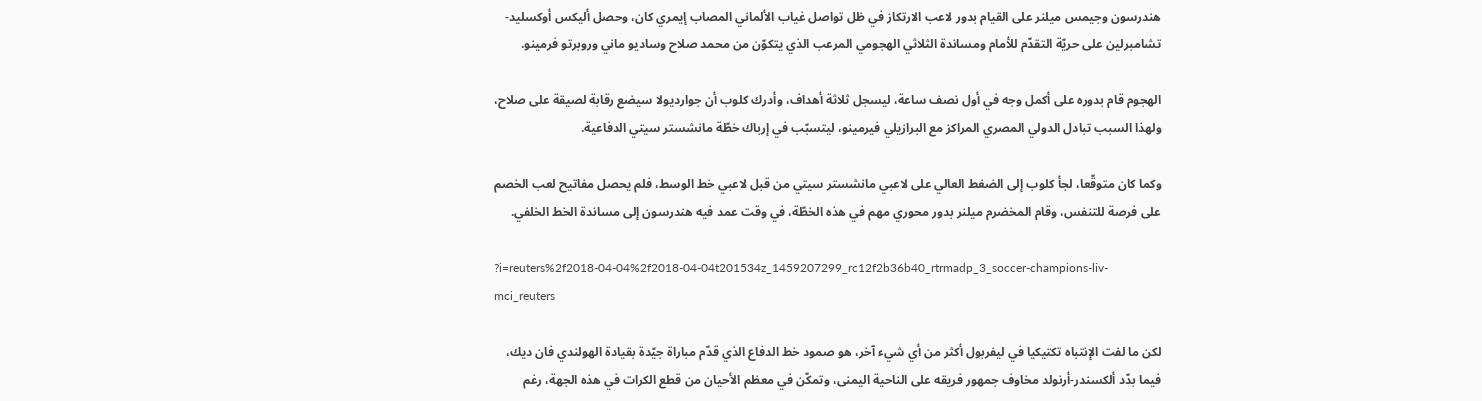هندرسون وجيمس ميلنر على القيام بدور لاعب الارتكاز في ظل تواصل غياب الألماني المصاب إيمري كان، وحصل أليكس أوكسليد-تشامبرلين على حريّة التقدّم للأمام ومساندة الثلاثي الهجومي المرعب الذي يتكوّن من محمد صلاح وساديو ماني وروبرتو فرمينو.

الهجوم قام بدوره على أكمل وجه في أول نصف ساعة، ليسجل ثلاثة أهداف، وأدرك كلوب أن جوارديولا سيضع رقابة لصيقة على صلاح، ولهذا السبب تبادل الدولي المصري المراكز مع البرازيلي فيرمينو، ليتسبّب في إرباك خطّة مانشستر سيتي الدفاعية.

وكما كان متوقّعا، لجأ كلوب إلى الضغط العالي على لاعبي مانشستر سيتي من قبل لاعبي خط الوسط، فلم يحصل مفاتيح لعب الخصم على فرصة للتنفس، وقام المخضرم ميلنر بدور محوري مهم في هذه الخطّة، في وقت عمد فيه هندرسون إلى مساندة الخط الخلفي.

?i=reuters%2f2018-04-04%2f2018-04-04t201534z_1459207299_rc12f2b36b40_rtrmadp_3_soccer-champions-liv-mci_reuters

لكن ما لفت الإنتباه تكتيكيا في ليفربول أكثر من أي شيء آخر، هو صمود خط الدفاع الذي قدّم مباراة جيّدة بقيادة الهولندي فان ديك، فيما بدّد ألكسندر-أرنولد مخاوف جمهور فريقه على الناحية اليمنى، وتمكّن في معظم الأحيان من قطع الكرات في هذه الجهة، رغم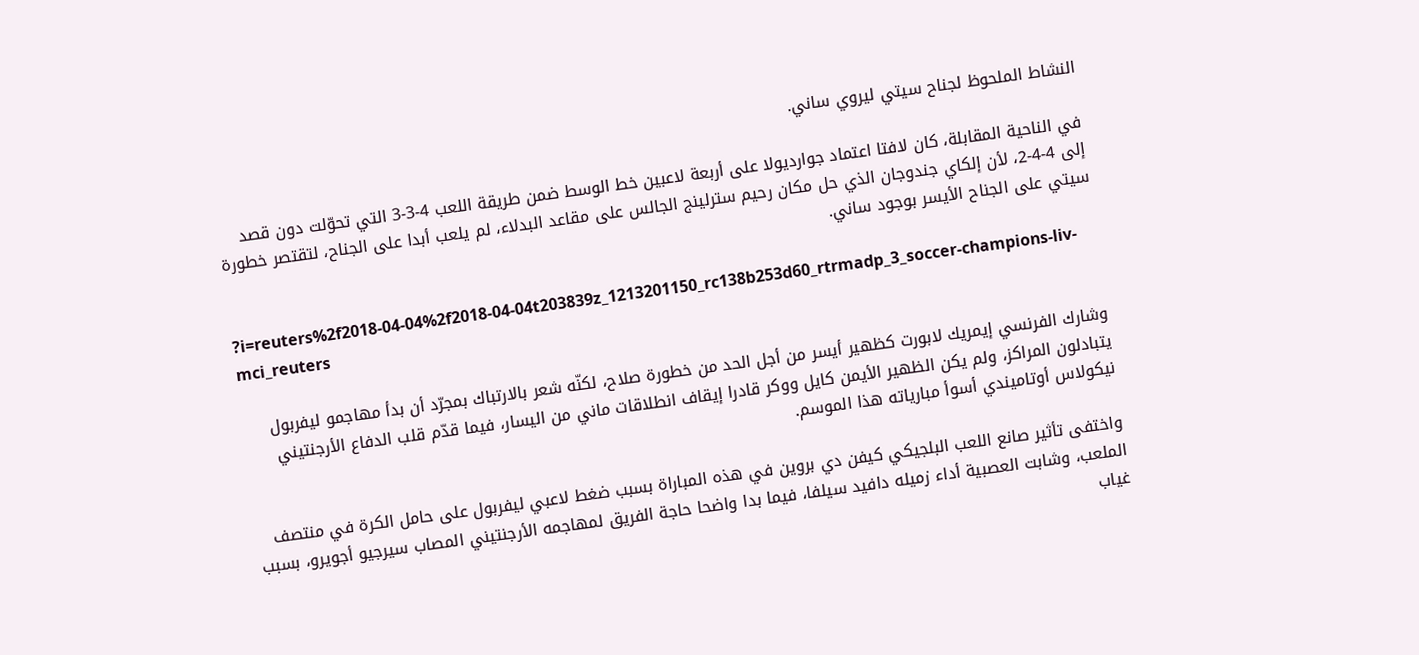النشاط الملحوظ لجناح سيتي ليروي ساني.

في الناحية المقابلة، كان لافتا اعتماد جوارديولا على أربعة لاعبين خط الوسط ضمن طريقة اللعب 4-3-3 التي تحوّلت دون قصد إلى 4-4-2، لأن إلكاي جندوجان الذي حل مكان رحيم سترلينج الجالس على مقاعد البدلاء، لم يلعب أبدا على الجناح، لتقتصر خطورة سيتي على الجناح الأيسر بوجود ساني.

?i=reuters%2f2018-04-04%2f2018-04-04t203839z_1213201150_rc138b253d60_rtrmadp_3_soccer-champions-liv-mci_reuters

وشارك الفرنسي إيمريك لابورت كظهير أيسر من أجل الحد من خطورة صلاح، لكنّه شعر بالارتباك بمجرّد أن بدأ مهاجمو ليفربول يتبادلون المراكز، ولم يكن الظهير الأيمن كايل ووكر قادرا إيقاف انطلاقات ماني من اليسار، فيما قدّم قلب الدفاع الأرجنتيني نيكولاس أوتاميندي أسوأ مبارياته هذا الموسم.

واختفى تأثير صانع اللعب البلجيكي كيفن دي بروين في هذه المباراة بسبب ضغط لاعبي ليفربول على حامل الكرة في منتصف الملعب، وشابت العصبية أداء زميله دافيد سيلفا، فيما بدا واضحا حاجة الفريق لمهاجمه الأرجنتيني المصاب سيرجيو أجويرو، بسبب غياب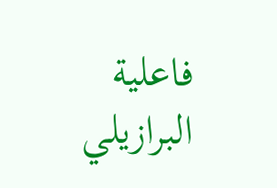فاعلية البرازيلي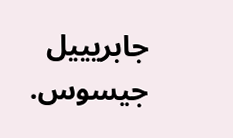جابريييل جيسوس.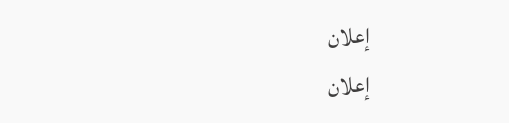إعلان
إعلان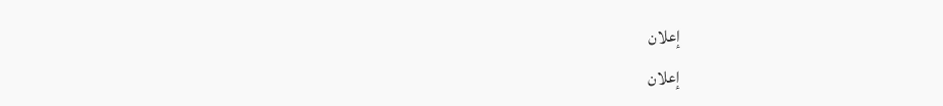إعلان
إعلان